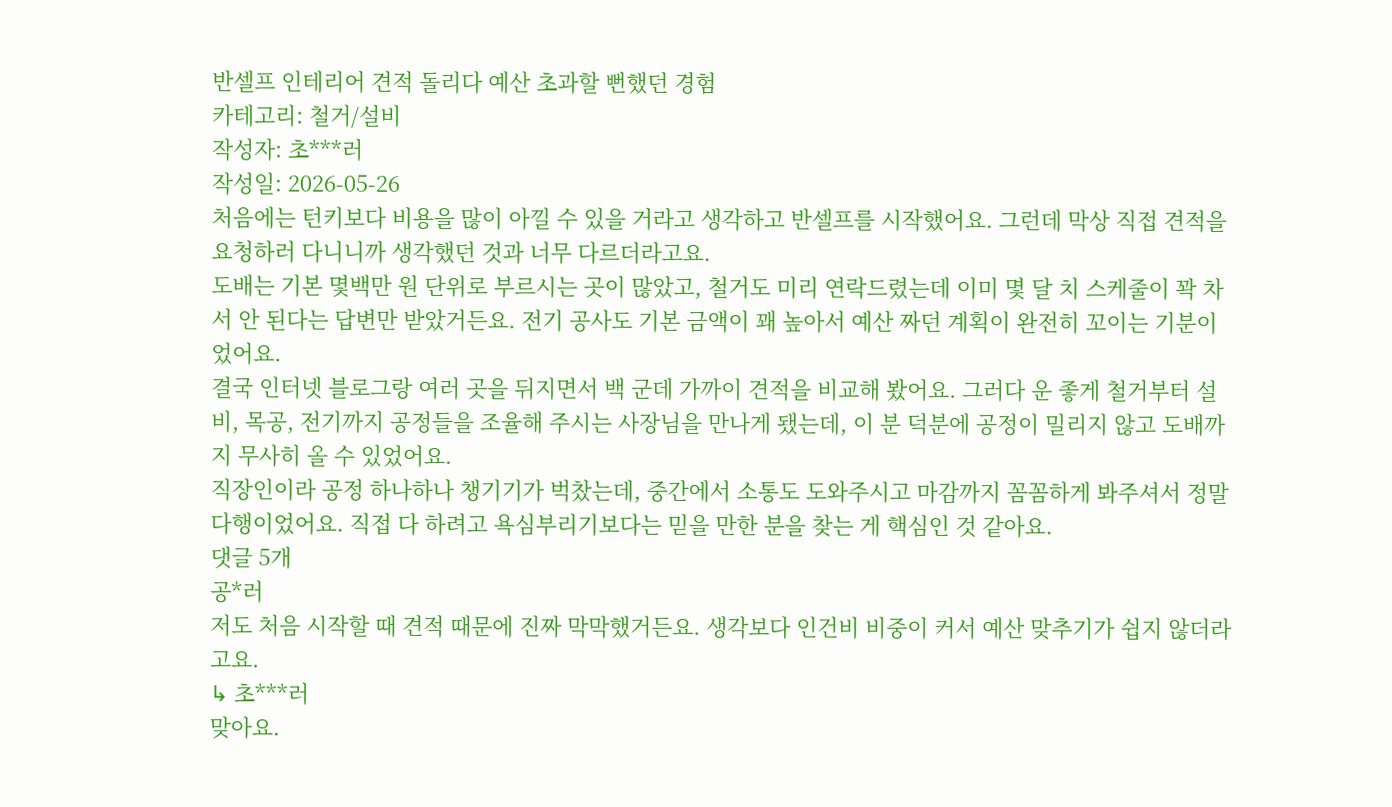반셀프 인테리어 견적 돌리다 예산 초과할 뻔했던 경험
카테고리: 철거/설비
작성자: 초***러
작성일: 2026-05-26
처음에는 턴키보다 비용을 많이 아낄 수 있을 거라고 생각하고 반셀프를 시작했어요. 그런데 막상 직접 견적을 요청하러 다니니까 생각했던 것과 너무 다르더라고요.
도배는 기본 몇백만 원 단위로 부르시는 곳이 많았고, 철거도 미리 연락드렸는데 이미 몇 달 치 스케줄이 꽉 차서 안 된다는 답변만 받았거든요. 전기 공사도 기본 금액이 꽤 높아서 예산 짜던 계획이 완전히 꼬이는 기분이었어요.
결국 인터넷 블로그랑 여러 곳을 뒤지면서 백 군데 가까이 견적을 비교해 봤어요. 그러다 운 좋게 철거부터 설비, 목공, 전기까지 공정들을 조율해 주시는 사장님을 만나게 됐는데, 이 분 덕분에 공정이 밀리지 않고 도배까지 무사히 올 수 있었어요.
직장인이라 공정 하나하나 챙기기가 벅찼는데, 중간에서 소통도 도와주시고 마감까지 꼼꼼하게 봐주셔서 정말 다행이었어요. 직접 다 하려고 욕심부리기보다는 믿을 만한 분을 찾는 게 핵심인 것 같아요.
댓글 5개
공*러
저도 처음 시작할 때 견적 때문에 진짜 막막했거든요. 생각보다 인건비 비중이 커서 예산 맞추기가 쉽지 않더라고요.
↳ 초***러
맞아요.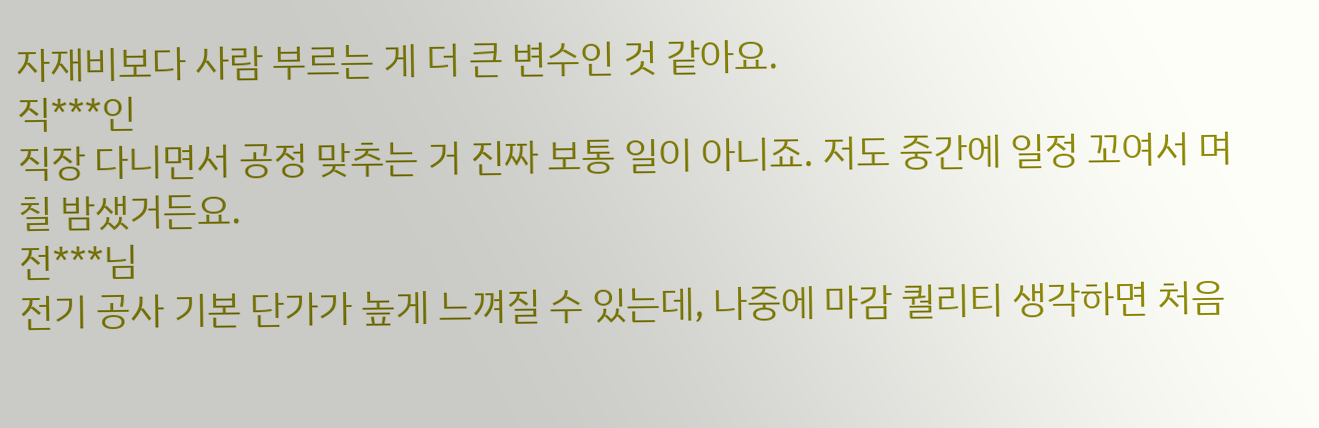자재비보다 사람 부르는 게 더 큰 변수인 것 같아요.
직***인
직장 다니면서 공정 맞추는 거 진짜 보통 일이 아니죠. 저도 중간에 일정 꼬여서 며칠 밤샜거든요.
전***님
전기 공사 기본 단가가 높게 느껴질 수 있는데, 나중에 마감 퀄리티 생각하면 처음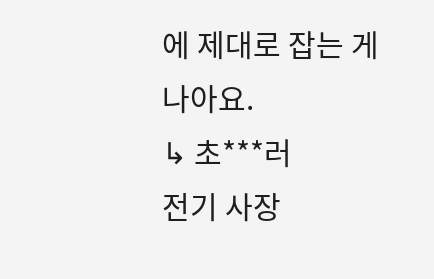에 제대로 잡는 게 나아요.
↳ 초***러
전기 사장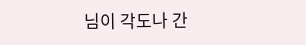님이 각도나 간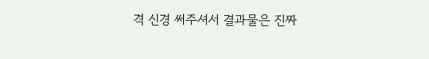격 신경 써주셔서 결과물은 진짜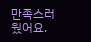만족스러웠어요.